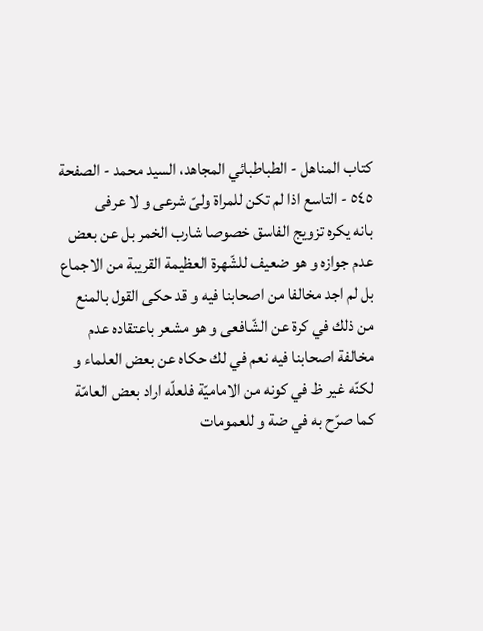كتاب المناهل - الطباطبائي المجاهد، السيد محمد - الصفحة ٥٤٥ - التاسع اذا لم تكن للمراة ولىّ شرعى و لا عرفى
بانه يكره تزويج الفاسق خصوصا شارب الخمر بل عن بعض عدم جوازه و هو ضعيف للشّهرة العظيمة القريبة من الاجماع بل لم اجد مخالفا من اصحابنا فيه و قد حكى القول بالمنع من ذلك في كرة عن الشّافعى و هو مشعر باعتقاده عدم مخالفة اصحابنا فيه نعم في لك حكاه عن بعض العلماء و لكنّه غير ظ في كونه من الاماميّة فلعلّه اراد بعض العامّة كما صرّح به في ضة و للعمومات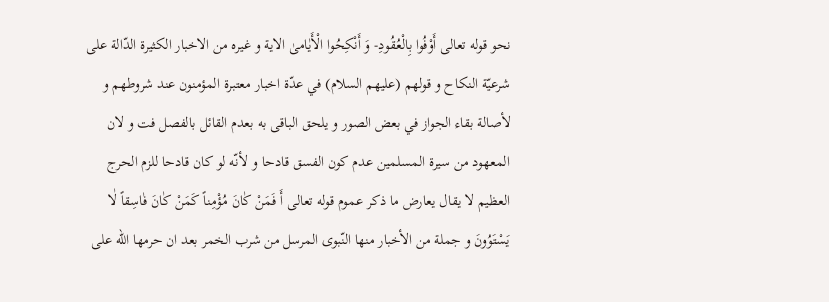نحو قوله تعالى أَوْفُوا بِالْعُقُودِ- وَ أَنْكِحُوا الْأَيٰامىٰ الاية و غيره من الاخبار الكثيرة الدّالة على شرعيّة النكاح و قولهم (عليهم السلام) في عدّة اخبار معتبرة المؤمنون عند شروطهم و لأصالة بقاء الجواز في بعض الصور و يلحق الباقى به بعدم القائل بالفصل فت و لان المعهود من سيرة المسلمين عدم كون الفسق قادحا و لأنّه لو كان قادحا للزم الحرج العظيم لا يقال يعارض ما ذكر عموم قوله تعالى أَ فَمَنْ كٰانَ مُؤْمِناً كَمَنْ كٰانَ فٰاسِقاً لٰا يَسْتَوُونَ و جملة من الأخبار منها النّبوى المرسل من شرب الخمر بعد ان حرمها اللّه على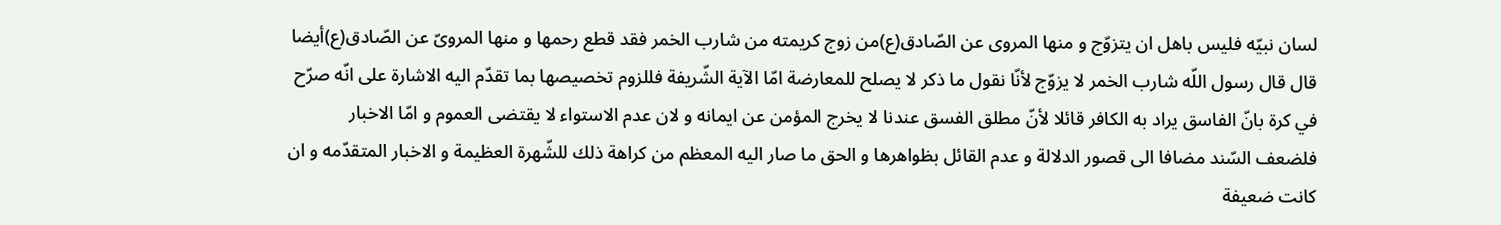لسان نبيّه فليس باهل ان يتزوّج و منها المروى عن الصّادق(ع)من زوج كريمته من شارب الخمر فقد قطع رحمها و منها المروىّ عن الصّادق(ع)أيضا قال قال رسول اللّه شارب الخمر لا يزوّج لأنّا نقول ما ذكر لا يصلح للمعارضة امّا الآية الشّريفة فللزوم تخصيصها بما تقدّم اليه الاشارة على انّه صرّح في كرة بانّ الفاسق يراد به الكافر قائلا لأنّ مطلق الفسق عندنا لا يخرج المؤمن عن ايمانه و لان عدم الاستواء لا يقتضى العموم و امّا الاخبار فلضعف السّند مضافا الى قصور الدلالة و عدم القائل بظواهرها و الحق ما صار اليه المعظم من كراهة ذلك للشّهرة العظيمة و الاخبار المتقدّمه و ان كانت ضعيفة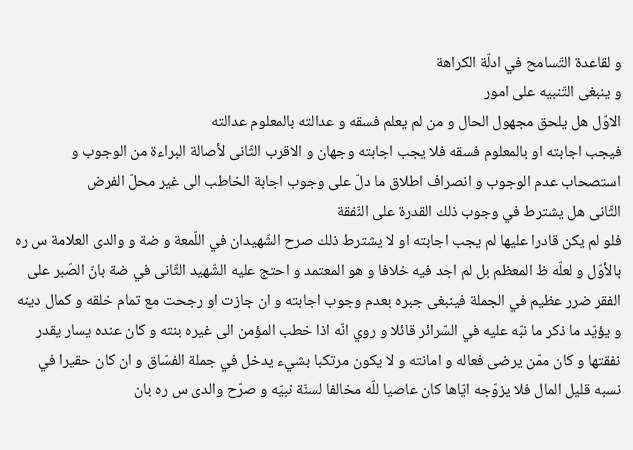و لقاعدة التّسامح في ادلّة الكراهة
و ينبغى التّنبيه على امور
الاوّل هل يلحق مجهول الحال و من لم يعلم فسقه و عدالته بالمعلوم عدالته
فيجب اجابته او بالمعلوم فسقه فلا يجب اجابته وجهان و الاقرب الثّانى لأصالة البراءة من الوجوب و استصحاب عدم الوجوب و انصراف اطلاق ما دلّ على وجوب اجابة الخاطب الى غير محلّ الفرض
الثّانى هل يشترط في وجوب ذلك القدرة على النّفقة
فلو لم يكن قادرا عليها لم يجب اجابته او لا يشترط ذلك صرح الشّهيدان في اللّمعة و ضة و والدى العلامة س ره بالأوّل و لعلّه ظ المعظم بل لم اجد فيه خلافا و هو المعتمد و احتج عليه الشّهيد الثّانى في ضة بانّ الصّبر على الفقر ضرر عظيم في الجملة فينبغى جبره بعدم وجوب اجابته و ان جازت او رجحت مع تمام خلقه و كمال دينه و يؤيّد ما ذكر ما نبّه عليه في السّرائر قائلا و روي انّه اذا خطب المؤمن الى غيره بنته و كان عنده يسار يقدر نفقتها و كان ممّن يرضى فعاله و امانته و لا يكون مرتكبا بشيء يدخل في جملة الفسّاق و ان كان حقيرا في نسبه قليل المال فلا يزوّجه ايّاها كان عاصيا للّه مخالفا لسنّة نبيّه و صرّح والدى س ره بان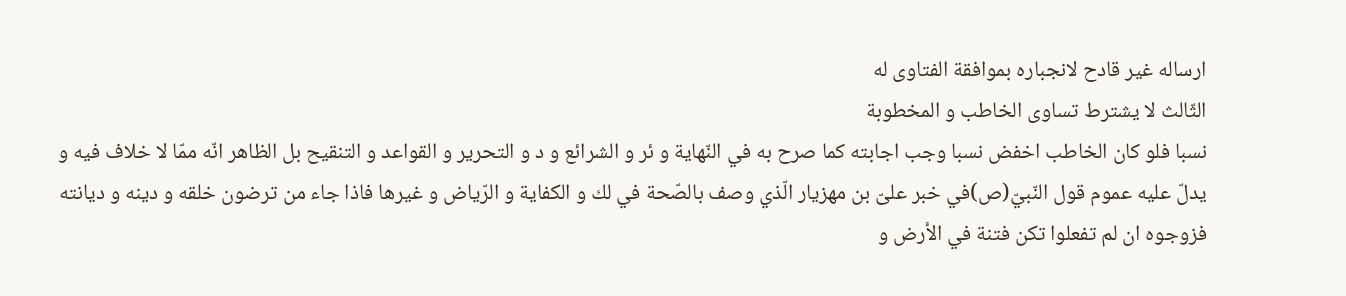ارساله غير قادح لانجباره بموافقة الفتاوى له
الثّالث لا يشترط تساوى الخاطب و المخطوبة
نسبا فلو كان الخاطب اخفض نسبا وجب اجابته كما صرح به في النّهاية و ئر و الشرائع و د و التحرير و القواعد و التنقيح بل الظاهر انّه ممّا لا خلاف فيه و يدلّ عليه عموم قول النّبيّ(ص)في خبر علىّ بن مهزيار الّذي وصف بالصّحة في لك و الكفاية و الرّياض و غيرها فاذا جاء من ترضون خلقه و دينه و ديانته فزوجوه ان لم تفعلوا تكن فتنة في الأرض و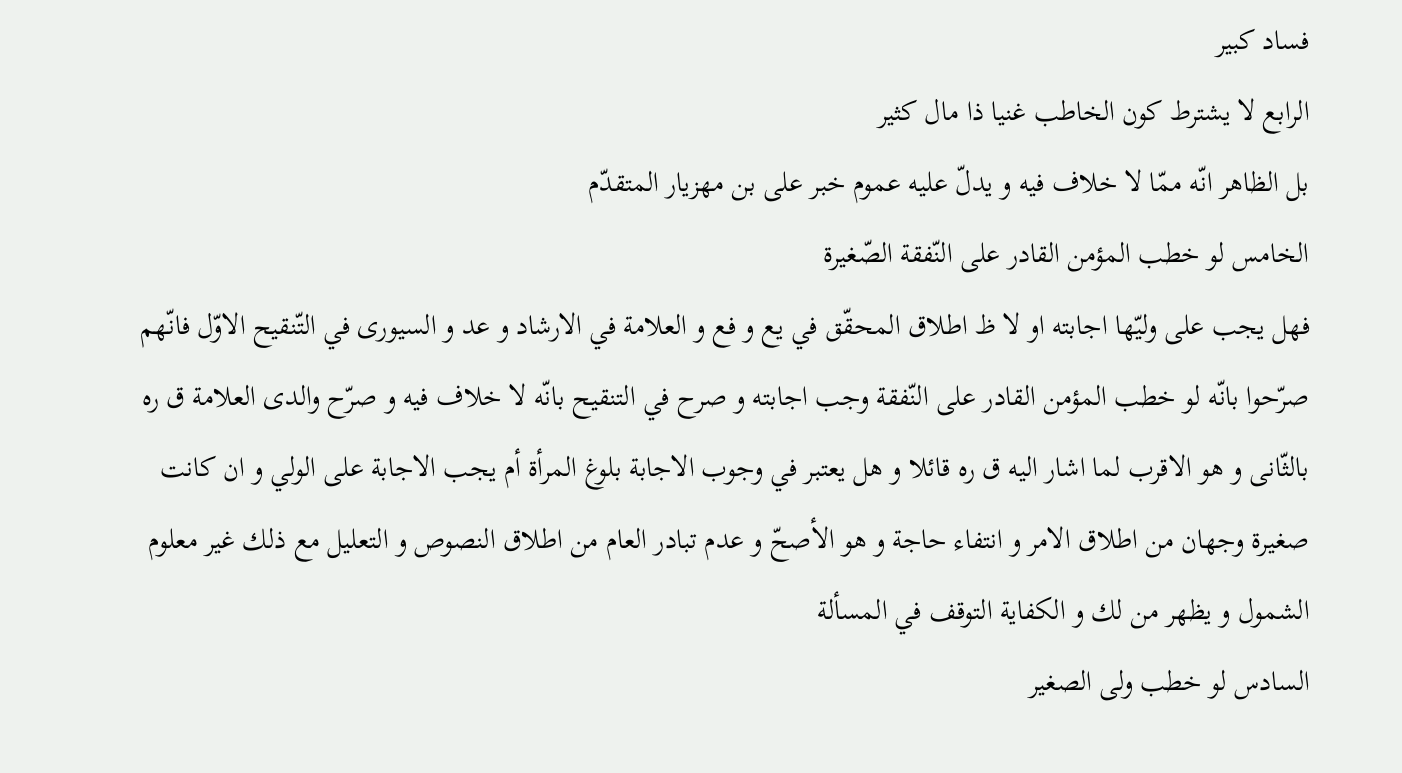فساد كبير
الرابع لا يشترط كون الخاطب غنيا ذا مال كثير
بل الظاهر انّه ممّا لا خلاف فيه و يدلّ عليه عموم خبر على بن مهزيار المتقدّم
الخامس لو خطب المؤمن القادر على النّفقة الصّغيرة
فهل يجب على وليّها اجابته او لا ظ اطلاق المحقّق في يع و فع و العلامة في الارشاد و عد و السيورى في التّنقيح الاوّل فانّهم صرّحوا بانّه لو خطب المؤمن القادر على النّفقة وجب اجابته و صرح في التنقيح بانّه لا خلاف فيه و صرّح والدى العلامة ق ره بالثّانى و هو الاقرب لما اشار اليه ق ره قائلا و هل يعتبر في وجوب الاجابة بلوغ المرأة أم يجب الاجابة على الولي و ان كانت صغيرة وجهان من اطلاق الامر و انتفاء حاجة و هو الأصحّ و عدم تبادر العام من اطلاق النصوص و التعليل مع ذلك غير معلوم الشمول و يظهر من لك و الكفاية التوقف في المسألة
السادس لو خطب ولى الصغير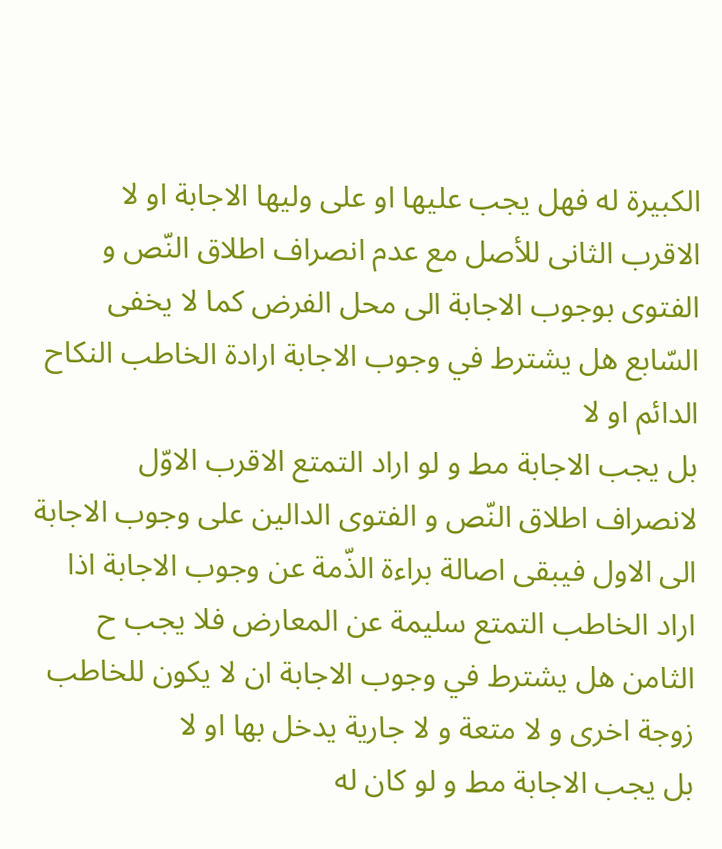الكبيرة له فهل يجب عليها او على وليها الاجابة او لا
الاقرب الثانى للأصل مع عدم انصراف اطلاق النّص و الفتوى بوجوب الاجابة الى محل الفرض كما لا يخفى
السّابع هل يشترط في وجوب الاجابة ارادة الخاطب النكاح الدائم او لا
بل يجب الاجابة مط و لو اراد التمتع الاقرب الاوّل لانصراف اطلاق النّص و الفتوى الدالين على وجوب الاجابة الى الاول فيبقى اصالة براءة الذّمة عن وجوب الاجابة اذا اراد الخاطب التمتع سليمة عن المعارض فلا يجب ح
الثامن هل يشترط في وجوب الاجابة ان لا يكون للخاطب زوجة اخرى و لا متعة و لا جارية يدخل بها او لا
بل يجب الاجابة مط و لو كان له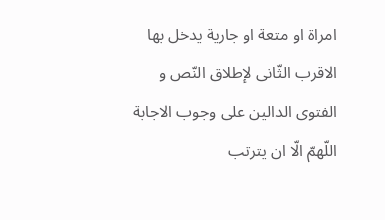امراة او متعة او جارية يدخل بها الاقرب الثّانى لإطلاق النّص و الفتوى الدالين على وجوب الاجابة اللّهمّ الّا ان يترتب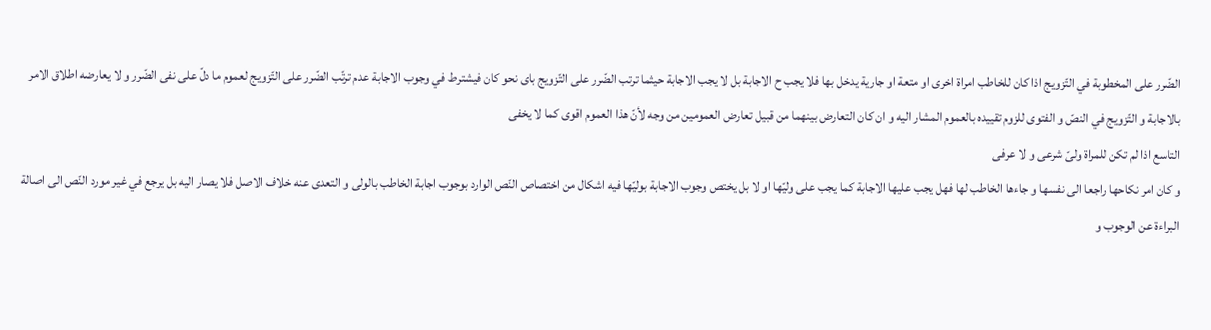الضّرر على المخطوبة في التّزويج اذا كان للخاطب امراة اخرى او متعة او جارية يدخل بها فلا يجب ح الاجابة بل لا يجب الاجابة حيثما ترتب الضّرر على التّزويج باى نحو كان فيشترط في وجوب الاجابة عدم ترتّب الضّرر على التّزويج لعموم ما دلّ على نفى الضّرر و لا يعارضه اطلاق الامر بالاجابة و التّزويج في النصّ و الفتوى للزوم تقييده بالعموم المشار اليه و ان كان التعارض بينهما من قبيل تعارض العمومين من وجه لأنّ هذا العموم اقوى كما لا يخفى
التاسع اذا لم تكن للمراة ولىّ شرعى و لا عرفى
و كان امر نكاحها راجعا الى نفسها و جاءها الخاطب لها فهل يجب عليها الاجابة كما يجب على وليّها او لا بل يختص وجوب الاجابة بوليّها فيه اشكال من اختصاص النّص الوارد بوجوب اجابة الخاطب بالولى و التعدى عنه خلاف الاصل فلا يصار اليه بل يرجع في غير مورد النّص الى اصالة البراءة عن الوجوب و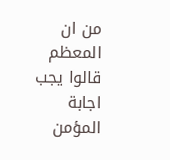من ان المعظم قالوا يجب اجابة المؤمن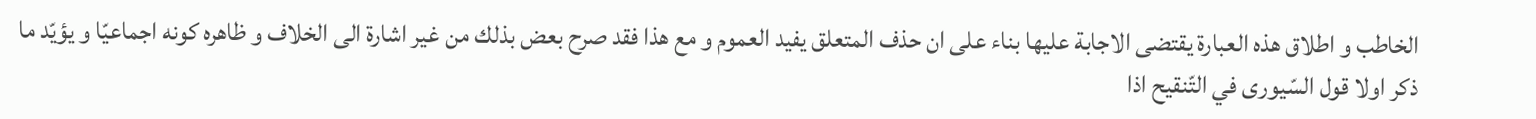الخاطب و اطلاق هذه العبارة يقتضى الاجابة عليها بناء على ان حذف المتعلق يفيد العموم و مع هذا فقد صرح بعض بذلك من غير اشارة الى الخلاف و ظاهره كونه اجماعيّا و يؤيّد ما ذكر اولا قول السّيورى في التّنقيح اذا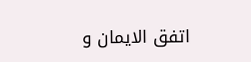اتفق الايمان و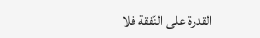القدرة على النّفقة فلا